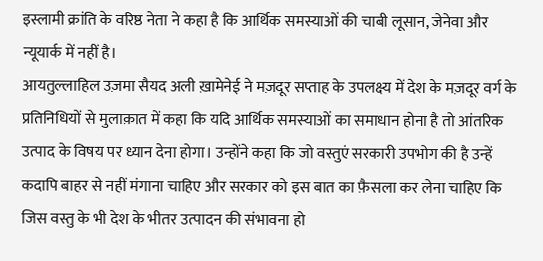इस्लामी क्रांति के वरिष्ठ नेता ने कहा है कि आर्थिक समस्याओं की चाबी लूसान, जेनेवा और न्यूयार्क में नहीं है।
आयतुल्लाहिल उज़मा सैयद अली ख़ामेनेई ने मज़दूर सप्ताह के उपलक्ष्य में देश के मज़दूर वर्ग के प्रतिनिधियों से मुलाक़ात में कहा कि यदि आर्थिक समस्याओं का समाधान होना है तो आंतरिक उत्पाद के विषय पर ध्यान देना होगा। उन्होंने कहा कि जो वस्तुएं सरकारी उपभोग की है उन्हें कदापि बाहर से नहीं मंगाना चाहिए और सरकार को इस बात का फ़ैसला कर लेना चाहिए कि जिस वस्तु के भी देश के भीतर उत्पादन की संभावना हो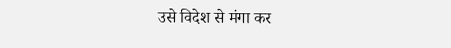उसे विदेश से मंगा कर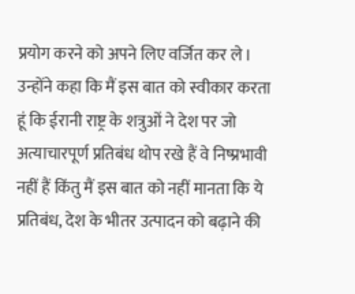प्रयोग करने को अपने लिए वर्जित कर ले।
उन्होंने कहा कि मैं इस बात को स्वीकार करता हूं कि ईरानी राष्ट्र के शत्रुओं ने देश पर जो अत्याचारपूर्ण प्रतिबंध थोप रखे हैं वे निष्प्रभावी नहीं हैं किंतु मैं इस बात को नहीं मानता कि ये प्रतिबंध, देश के भीतर उत्पादन को बढ़ाने की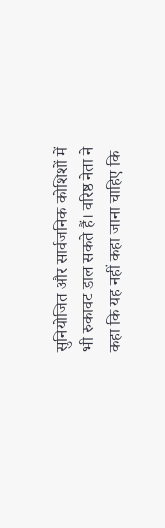सुनियोजित और सार्वजनिक कोशिशों में भी रुकावट डाल सकते हैं। वरिष्ठ नेता ने कहा कि यह नहीं कहा जाना चाहिए कि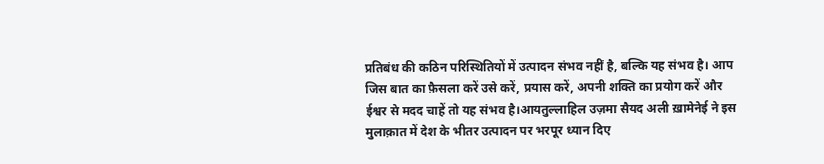प्रतिबंध की कठिन परिस्थितियों में उत्पादन संभव नहीं है, बल्कि यह संभव है। आप जिस बात का फ़ैसला करें उसे करें, प्रयास करें, अपनी शक्ति का प्रयोग करें और ईश्वर से मदद चाहें तो यह संभव है।आयतुल्लाहिल उज़मा सैयद अली ख़ामेनेई ने इस मुलाक़ात में देश के भीतर उत्पादन पर भरपूर ध्यान दिए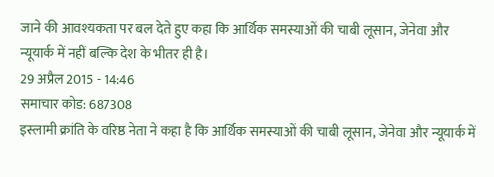जाने की आवश्यकता पर बल देते हुए कहा कि आर्थिक समस्याओं की चाबी लूसान, जेनेवा और न्यूयार्क में नहीं बल्कि देश के भीतर ही है।
29 अप्रैल 2015 - 14:46
समाचार कोड: 687308
इस्लामी क्रांति के वरिष्ठ नेता ने कहा है कि आर्थिक समस्याओं की चाबी लूसान, जेनेवा और न्यूयार्क में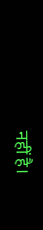नहीं है।